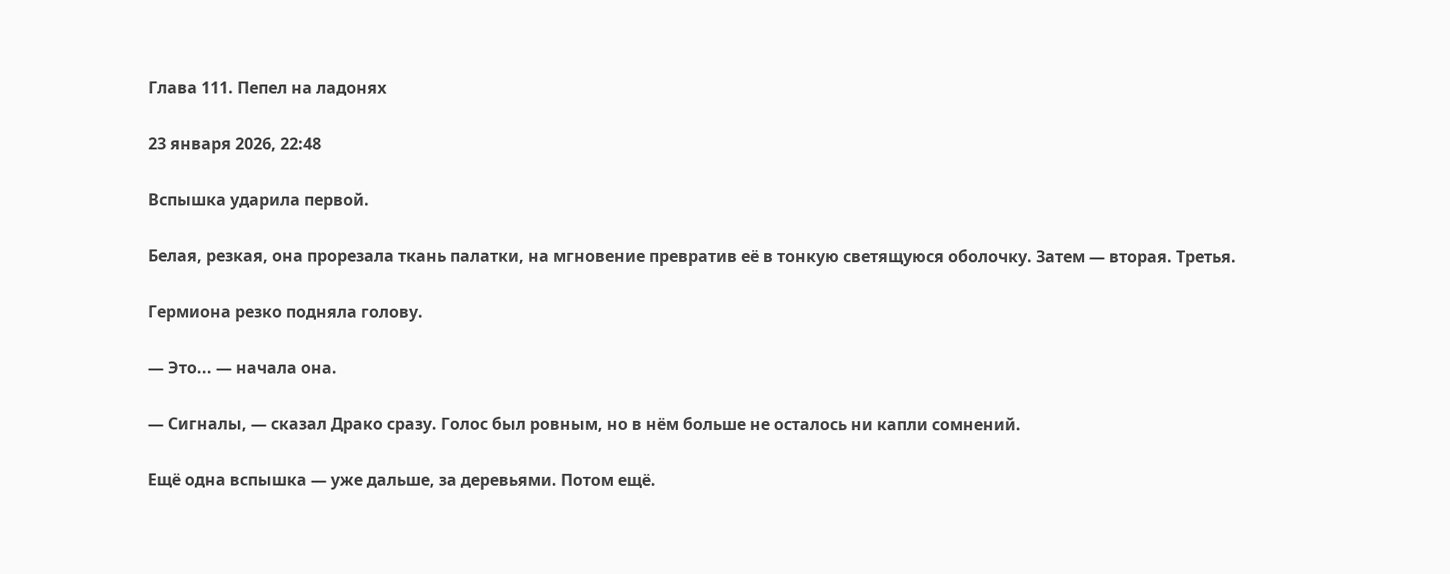Глава 111. Пепел на ладонях

23 января 2026, 22:48

Вспышка ударила первой.

Белая, резкая, она прорезала ткань палатки, на мгновение превратив её в тонкую светящуюся оболочку. Затем — вторая. Третья.

Гермиона резко подняла голову.

— Это... — начала она.

— Сигналы, — сказал Драко сразу. Голос был ровным, но в нём больше не осталось ни капли сомнений.

Ещё одна вспышка — уже дальше, за деревьями. Потом ещё.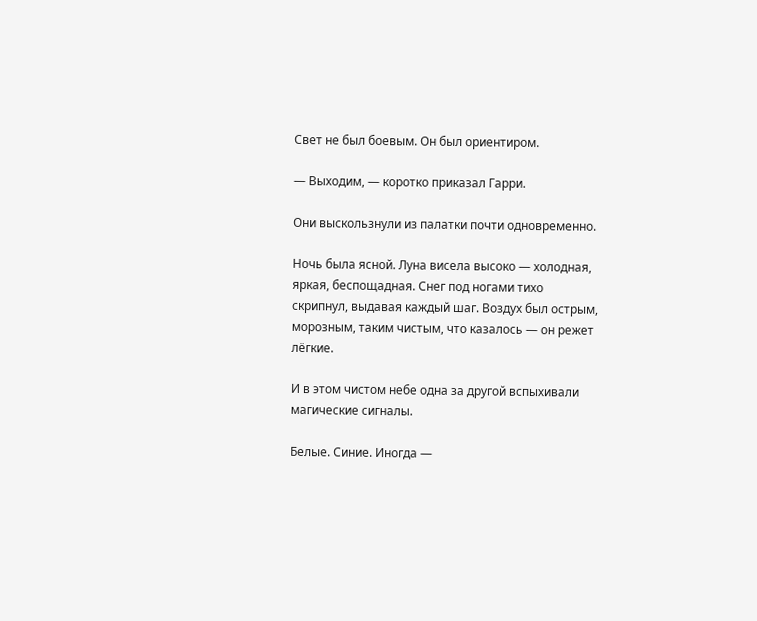Свет не был боевым. Он был ориентиром.

— Выходим, — коротко приказал Гарри.

Они выскользнули из палатки почти одновременно.

Ночь была ясной. Луна висела высоко — холодная, яркая, беспощадная. Снег под ногами тихо скрипнул, выдавая каждый шаг. Воздух был острым, морозным, таким чистым, что казалось — он режет лёгкие.

И в этом чистом небе одна за другой вспыхивали магические сигналы.

Белые. Синие. Иногда —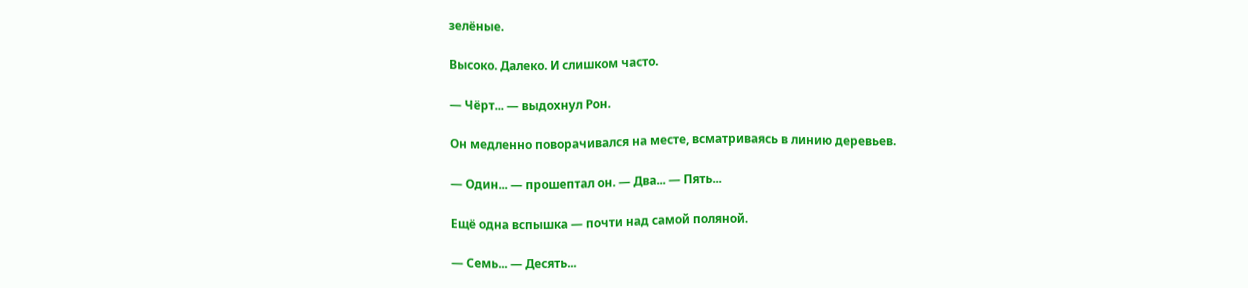зелёные.

Высоко. Далеко. И слишком часто.

— Чёрт... — выдохнул Рон.

Он медленно поворачивался на месте, всматриваясь в линию деревьев.

— Один... — прошептал он. — Два... — Пять...

Ещё одна вспышка — почти над самой поляной.

— Семь... — Десять...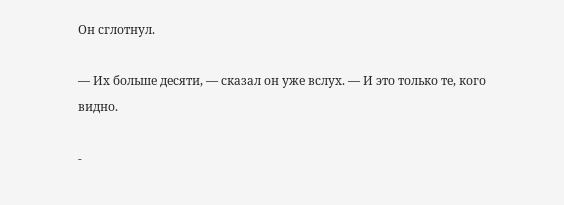Он сглотнул.

— Их больше десяти, — сказал он уже вслух. — И это только те, кого видно.

-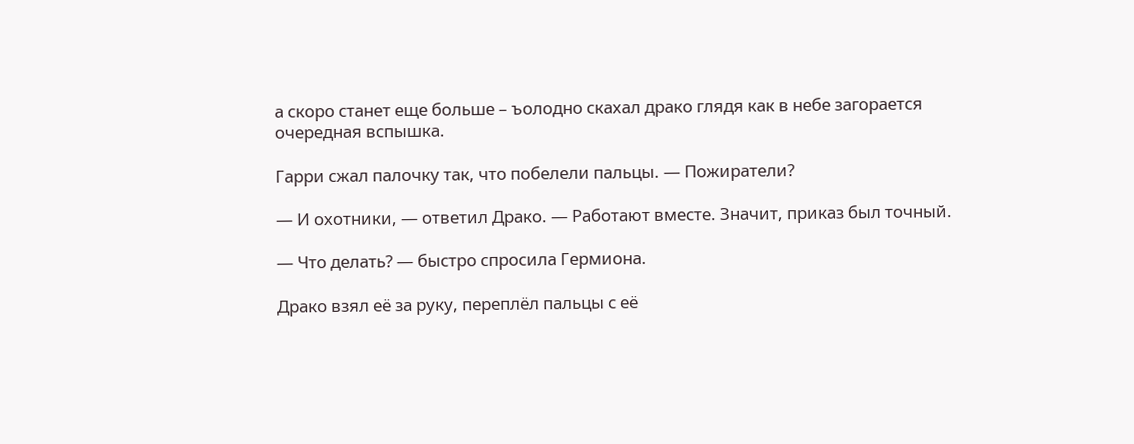а скоро станет еще больше – ъолодно скахал драко глядя как в небе загорается очередная вспышка.

Гарри сжал палочку так, что побелели пальцы. — Пожиратели?

— И охотники, — ответил Драко. — Работают вместе. Значит, приказ был точный.

— Что делать? — быстро спросила Гермиона.

Драко взял её за руку, переплёл пальцы с её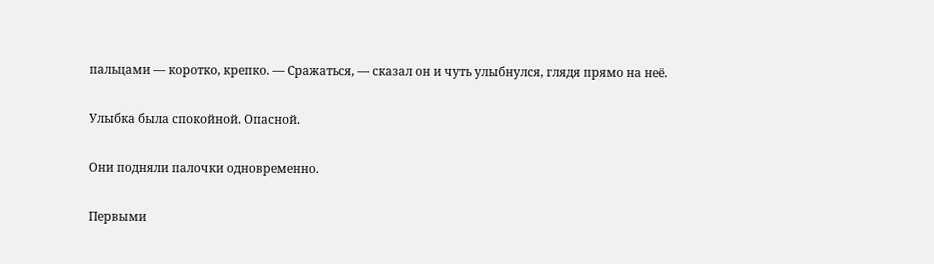пальцами — коротко, крепко. — Сражаться, — сказал он и чуть улыбнулся, глядя прямо на неё.

Улыбка была спокойной. Опасной.

Они подняли палочки одновременно.

Первыми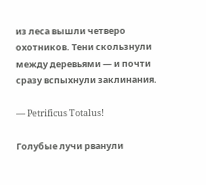из леса вышли четверо охотников. Тени скользнули между деревьями — и почти сразу вспыхнули заклинания.

— Petrificus Totalus!

Голубые лучи рванули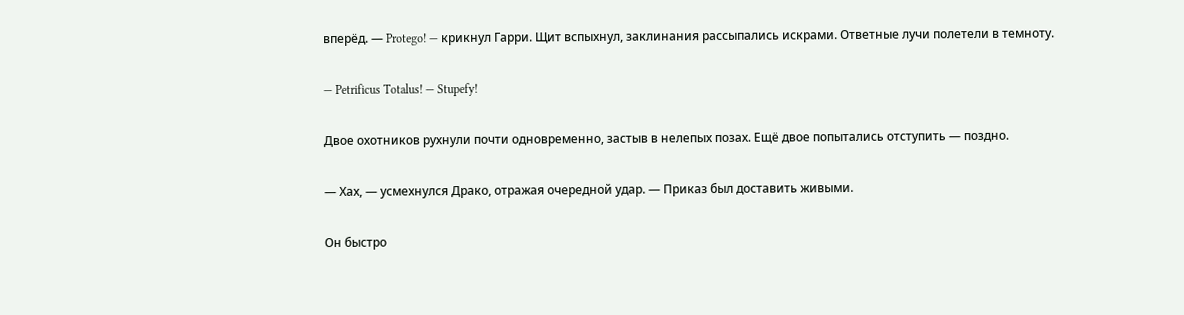вперёд. — Protego! — крикнул Гарри. Щит вспыхнул, заклинания рассыпались искрами. Ответные лучи полетели в темноту.

— Petrificus Totalus! — Stupefy!

Двое охотников рухнули почти одновременно, застыв в нелепых позах. Ещё двое попытались отступить — поздно.

— Хах, — усмехнулся Драко, отражая очередной удар. — Приказ был доставить живыми.

Он быстро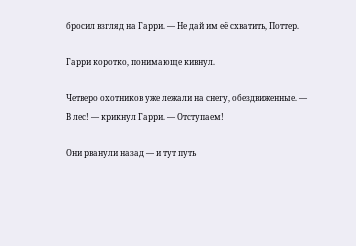бросил взгляд на Гарри. — Не дай им её схватить, Поттер.

Гарри коротко, понимающе кивнул.

Четверо охотников уже лежали на снегу, обездвиженные. — В лес! — крикнул Гарри. — Отступаем!

Они рванули назад — и тут путь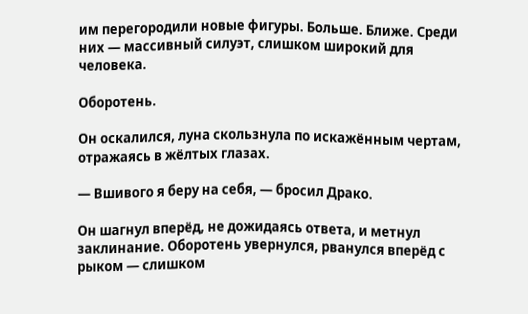им перегородили новые фигуры. Больше. Ближе. Среди них — массивный силуэт, слишком широкий для человека.

Оборотень.

Он оскалился, луна скользнула по искажённым чертам, отражаясь в жёлтых глазах.

— Вшивого я беру на себя, — бросил Драко.

Он шагнул вперёд, не дожидаясь ответа, и метнул заклинание. Оборотень увернулся, рванулся вперёд с рыком — слишком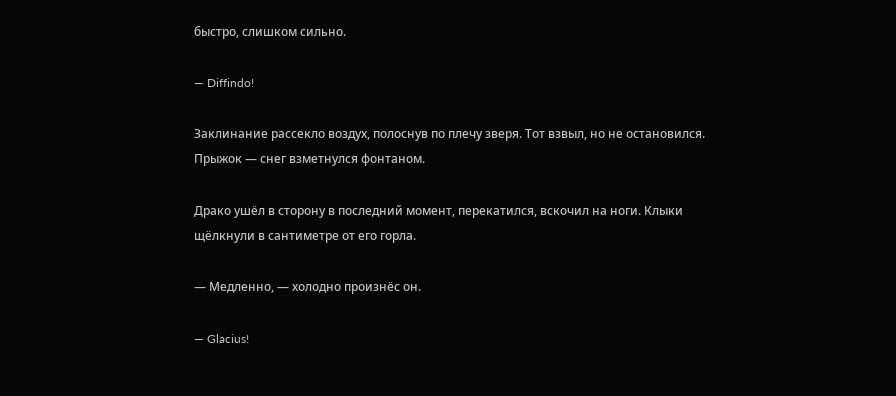быстро, слишком сильно.

— Diffindo!

Заклинание рассекло воздух, полоснув по плечу зверя. Тот взвыл, но не остановился. Прыжок — снег взметнулся фонтаном.

Драко ушёл в сторону в последний момент, перекатился, вскочил на ноги. Клыки щёлкнули в сантиметре от его горла.

— Медленно, — холодно произнёс он.

— Glacius!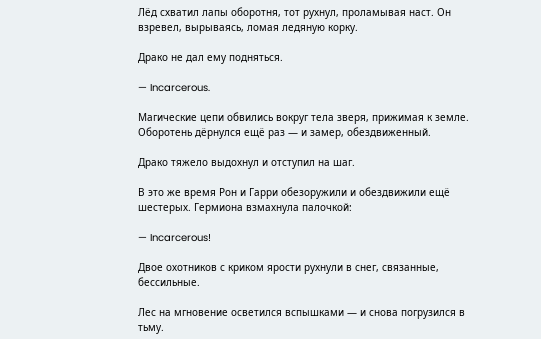Лёд схватил лапы оборотня, тот рухнул, проламывая наст. Он взревел, вырываясь, ломая ледяную корку.

Драко не дал ему подняться.

— Incarcerous.

Магические цепи обвились вокруг тела зверя, прижимая к земле. Оборотень дёрнулся ещё раз — и замер, обездвиженный.

Драко тяжело выдохнул и отступил на шаг.

В это же время Рон и Гарри обезоружили и обездвижили ещё шестерых. Гермиона взмахнула палочкой:

— Incarcerous!

Двое охотников с криком ярости рухнули в снег, связанные, бессильные.

Лес на мгновение осветился вспышками — и снова погрузился в тьму.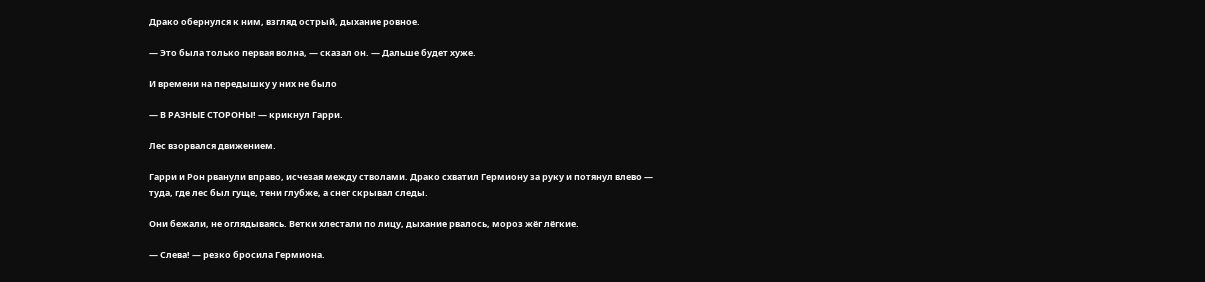Драко обернулся к ним, взгляд острый, дыхание ровное.

— Это была только первая волна, — сказал он. — Дальше будет хуже.

И времени на передышку у них не было

— В РАЗНЫЕ СТОРОНЫ! — крикнул Гарри.

Лес взорвался движением.

Гарри и Рон рванули вправо, исчезая между стволами. Драко схватил Гермиону за руку и потянул влево — туда, где лес был гуще, тени глубже, а снег скрывал следы.

Они бежали, не оглядываясь. Ветки хлестали по лицу, дыхание рвалось, мороз жёг лёгкие.

— Слева! — резко бросила Гермиона.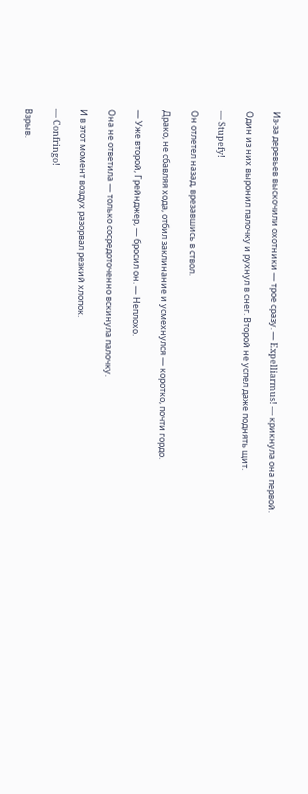Из-за деревьев выскочили охотники — трое сразу. — Expelliarmus! — крикнула она первой.

Один из них выронил палочку и рухнул в снег. Второй не успел даже поднять щит.

— Stupefy!

Он отлетел назад, врезавшись в ствол.

Драко, не сбавляя хода, отбил заклинание и усмехнулся — коротко, почти гордо.

— Уже второй, Грейнджер, — бросил он. — Неплохо.

Она не ответила — только сосредоточенно вскинула палочку.

И в этот момент воздух разорвал резкий хлопок.

— Confringo!

Взрыв.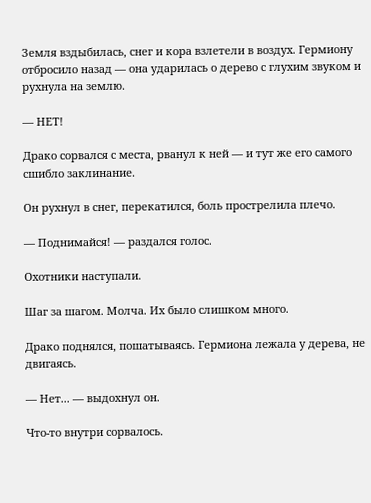Земля вздыбилась, снег и кора взлетели в воздух. Гермиону отбросило назад — она ударилась о дерево с глухим звуком и рухнула на землю.

— НЕТ!

Драко сорвался с места, рванул к ней — и тут же его самого сшибло заклинание.

Он рухнул в снег, перекатился, боль прострелила плечо.

— Поднимайся! — раздался голос.

Охотники наступали.

Шаг за шагом. Молча. Их было слишком много.

Драко поднялся, пошатываясь. Гермиона лежала у дерева, не двигаясь.

— Нет... — выдохнул он.

Что-то внутри сорвалось.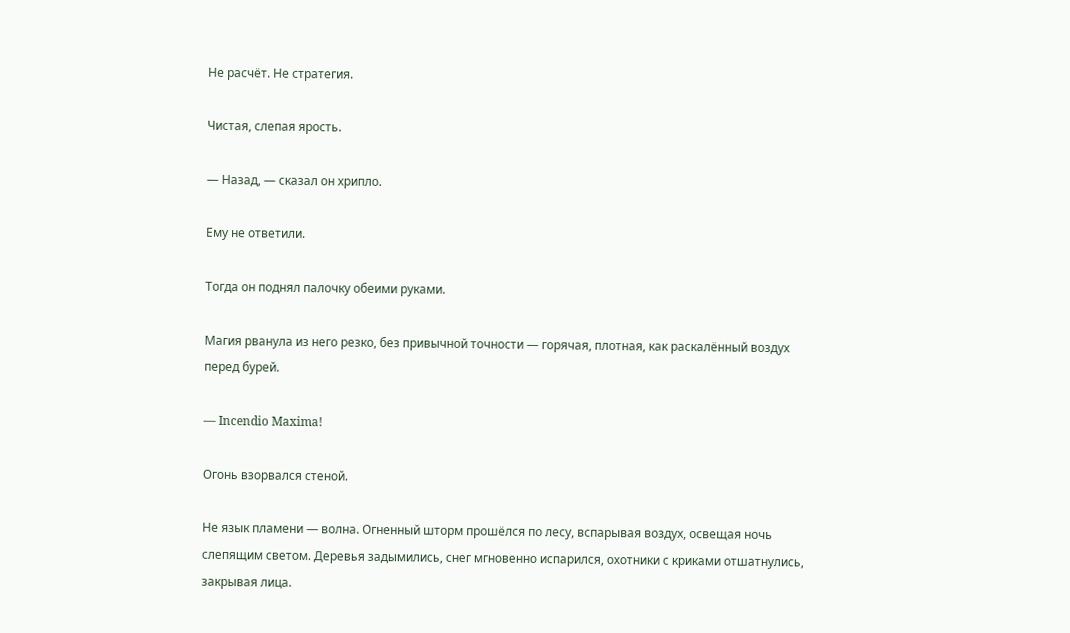Не расчёт. Не стратегия.

Чистая, слепая ярость.

— Назад, — сказал он хрипло.

Ему не ответили.

Тогда он поднял палочку обеими руками.

Магия рванула из него резко, без привычной точности — горячая, плотная, как раскалённый воздух перед бурей.

— Incendio Maxima!

Огонь взорвался стеной.

Не язык пламени — волна. Огненный шторм прошёлся по лесу, вспарывая воздух, освещая ночь слепящим светом. Деревья задымились, снег мгновенно испарился, охотники с криками отшатнулись, закрывая лица.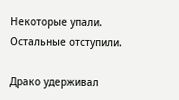Некоторые упали. Остальные отступили.

Драко удерживал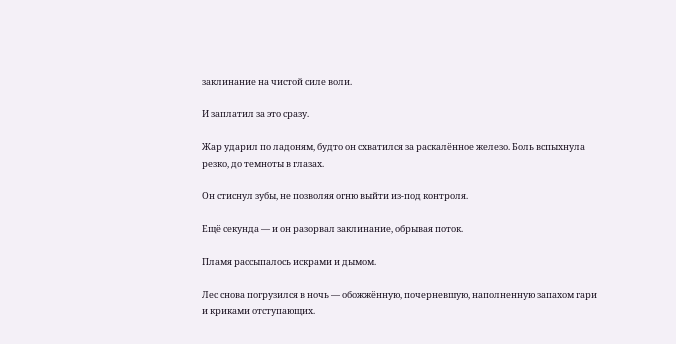заклинание на чистой силе воли.

И заплатил за это сразу.

Жар ударил по ладоням, будто он схватился за раскалённое железо. Боль вспыхнула резко, до темноты в глазах.

Он стиснул зубы, не позволяя огню выйти из-под контроля.

Ещё секунда — и он разорвал заклинание, обрывая поток.

Пламя рассыпалось искрами и дымом.

Лес снова погрузился в ночь — обожжённую, почерневшую, наполненную запахом гари и криками отступающих.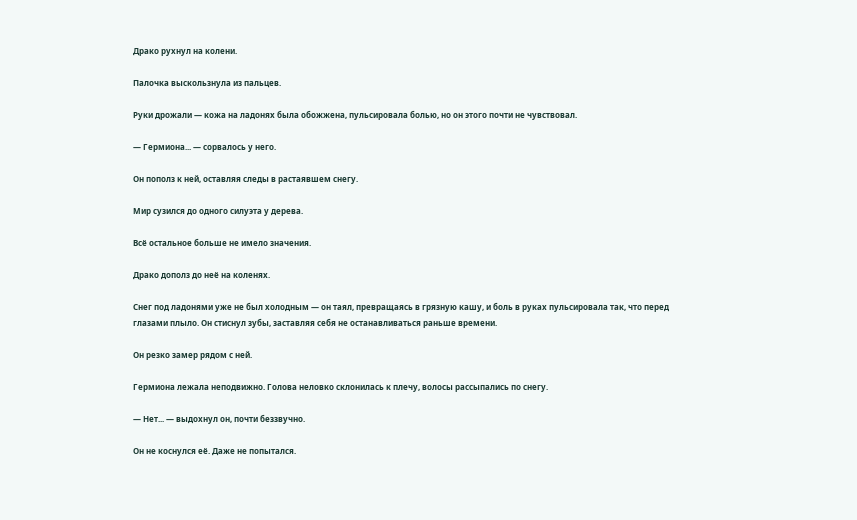Драко рухнул на колени.

Палочка выскользнула из пальцев.

Руки дрожали — кожа на ладонях была обожжена, пульсировала болью, но он этого почти не чувствовал.

— Гермиона... — сорвалось у него.

Он пополз к ней, оставляя следы в растаявшем снегу.

Мир сузился до одного силуэта у дерева.

Всё остальное больше не имело значения.

Драко дополз до неё на коленях.

Снег под ладонями уже не был холодным — он таял, превращаясь в грязную кашу, и боль в руках пульсировала так, что перед глазами плыло. Он стиснул зубы, заставляя себя не останавливаться раньше времени.

Он резко замер рядом с ней.

Гермиона лежала неподвижно. Голова неловко склонилась к плечу, волосы рассыпались по снегу.

— Нет... — выдохнул он, почти беззвучно.

Он не коснулся её. Даже не попытался.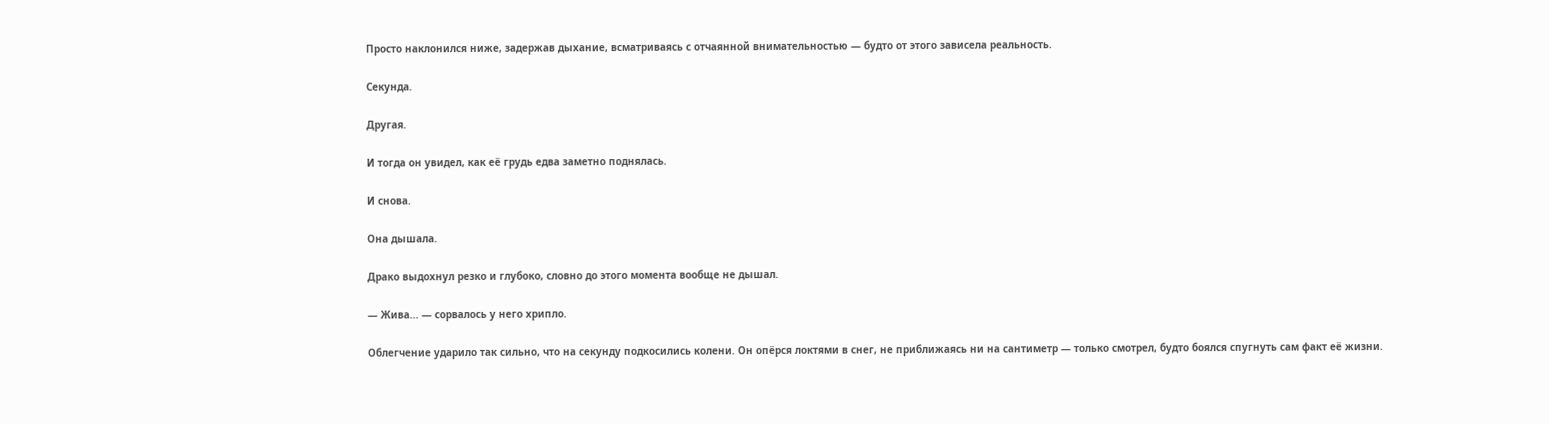Просто наклонился ниже, задержав дыхание, всматриваясь с отчаянной внимательностью — будто от этого зависела реальность.

Секунда.

Другая.

И тогда он увидел, как её грудь едва заметно поднялась.

И снова.

Она дышала.

Драко выдохнул резко и глубоко, словно до этого момента вообще не дышал.

— Жива... — сорвалось у него хрипло.

Облегчение ударило так сильно, что на секунду подкосились колени. Он опёрся локтями в снег, не приближаясь ни на сантиметр — только смотрел, будто боялся спугнуть сам факт её жизни.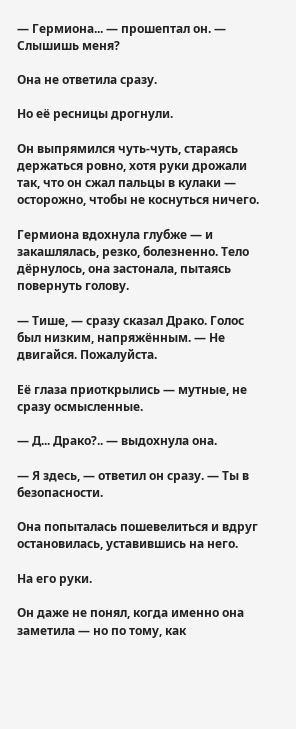— Гермиона... — прошептал он. — Слышишь меня?

Она не ответила сразу.

Но её ресницы дрогнули.

Он выпрямился чуть-чуть, стараясь держаться ровно, хотя руки дрожали так, что он сжал пальцы в кулаки — осторожно, чтобы не коснуться ничего.

Гермиона вдохнула глубже — и закашлялась, резко, болезненно. Тело дёрнулось, она застонала, пытаясь повернуть голову.

— Тише, — сразу сказал Драко. Голос был низким, напряжённым. — Не двигайся. Пожалуйста.

Её глаза приоткрылись — мутные, не сразу осмысленные.

— Д... Драко?.. — выдохнула она.

— Я здесь, — ответил он сразу. — Ты в безопасности.

Она попыталась пошевелиться и вдруг остановилась, уставившись на него.

На его руки.

Он даже не понял, когда именно она заметила — но по тому, как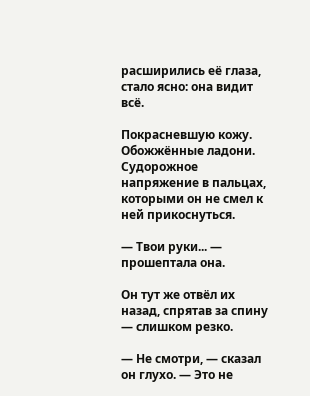расширились её глаза, стало ясно: она видит всё.

Покрасневшую кожу. Обожжённые ладони. Судорожное напряжение в пальцах, которыми он не смел к ней прикоснуться.

— Твои руки... — прошептала она.

Он тут же отвёл их назад, спрятав за спину — слишком резко.

— Не смотри, — сказал он глухо. — Это не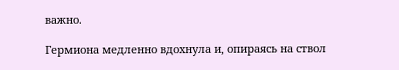важно.

Гермиона медленно вдохнула и, опираясь на ствол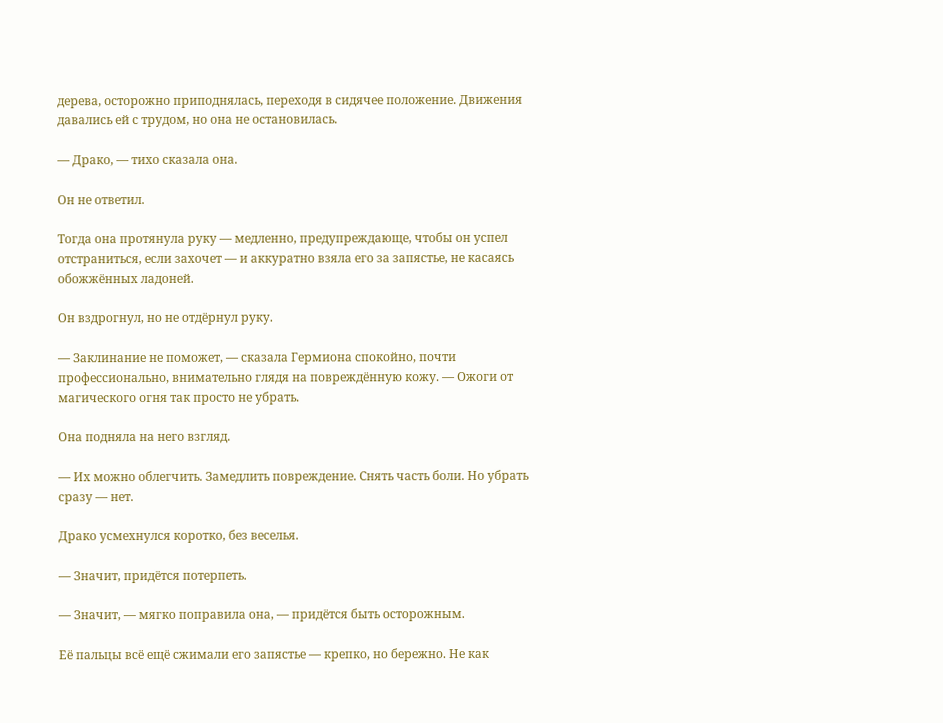дерева, осторожно приподнялась, переходя в сидячее положение. Движения давались ей с трудом, но она не остановилась.

— Драко, — тихо сказала она.

Он не ответил.

Тогда она протянула руку — медленно, предупреждающе, чтобы он успел отстраниться, если захочет — и аккуратно взяла его за запястье, не касаясь обожжённых ладоней.

Он вздрогнул, но не отдёрнул руку.

— Заклинание не поможет, — сказала Гермиона спокойно, почти профессионально, внимательно глядя на повреждённую кожу. — Ожоги от магического огня так просто не убрать.

Она подняла на него взгляд.

— Их можно облегчить. Замедлить повреждение. Снять часть боли. Но убрать сразу — нет.

Драко усмехнулся коротко, без веселья.

— Значит, придётся потерпеть.

— Значит, — мягко поправила она, — придётся быть осторожным.

Её пальцы всё ещё сжимали его запястье — крепко, но бережно. Не как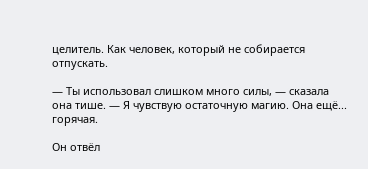целитель. Как человек, который не собирается отпускать.

— Ты использовал слишком много силы, — сказала она тише. — Я чувствую остаточную магию. Она ещё... горячая.

Он отвёл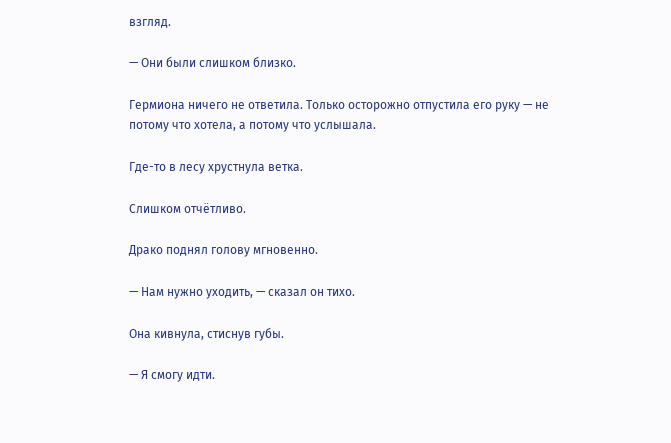взгляд.

— Они были слишком близко.

Гермиона ничего не ответила. Только осторожно отпустила его руку — не потому что хотела, а потому что услышала.

Где-то в лесу хрустнула ветка.

Слишком отчётливо.

Драко поднял голову мгновенно.

— Нам нужно уходить, — сказал он тихо.

Она кивнула, стиснув губы.

— Я смогу идти.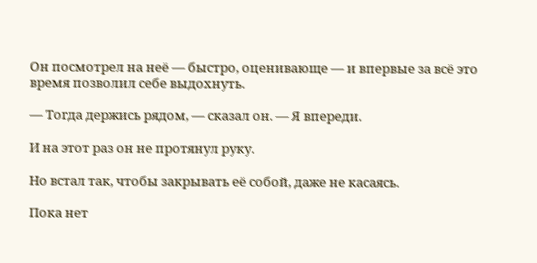Он посмотрел на неё — быстро, оценивающе — и впервые за всё это время позволил себе выдохнуть.

— Тогда держись рядом, — сказал он. — Я впереди.

И на этот раз он не протянул руку.

Но встал так, чтобы закрывать её собой, даже не касаясь.

Пока нет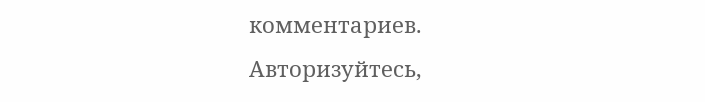комментариев. Авторизуйтесь,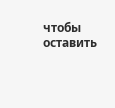чтобы оставить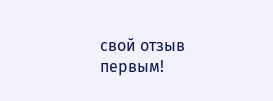свой отзыв первым!